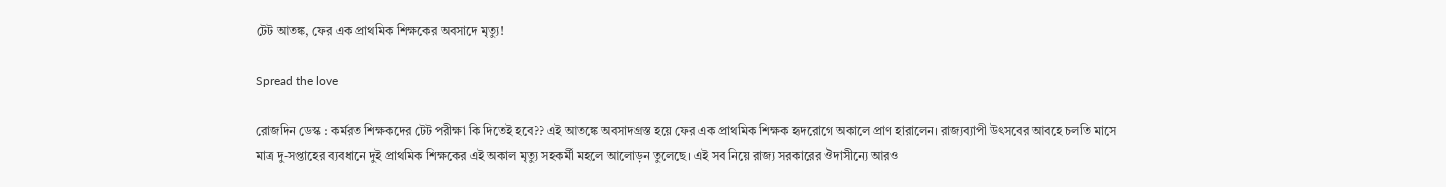টেট আতঙ্ক, ফের এক প্রাথমিক শিক্ষকের অবসাদে মৃত্যু!

Spread the love

রোজদিন ডেস্ক : কর্মরত শিক্ষকদের টেট পরীক্ষা কি দিতেই হবে?? এই আতঙ্কে অবসাদগ্রস্ত হয়ে ফের এক প্রাথমিক শিক্ষক হৃদরোগে অকালে প্রাণ হারালেন। রাজ্যব্যাপী উৎসবের আবহে চলতি মাসে মাত্র দু-সপ্তাহের ব্যবধানে দুই প্রাথমিক শিক্ষকের এই অকাল মৃত্যু সহকর্মী মহলে আলোড়ন তুলেছে। এই সব নিয়ে রাজ্য সরকারের ঔদাসীন্যে আরও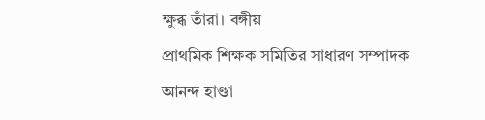ক্ষুব্ধ তাঁরা। বঙ্গীয়
প্রাথমিক শিক্ষক সমিতির সাধারণ সম্পাদক আনন্দ হাণ্ডা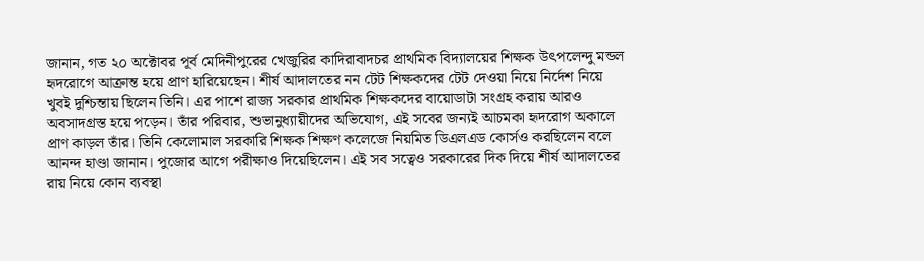জানান, গত ২০ অক্টোবর পূর্ব মেদিনীপুরের খেজুরির কাদিরাবাদচর প্রাথমিক বিদ্যালয়ের শিক্ষক উৎপলেন্দু মন্ডল হৃদরোগে আক্রান্ত হয়ে প্রাণ হারিয়েছেন। শীর্ষ আদালতের নন টেট শিক্ষকদের টেট দেওয়া নিয়ে নির্দেশ নিয়ে খুবই দুশ্চিন্তায় ছিলেন তিনি। এর পাশে রাজ্য সরকার প্রাথমিক শিক্ষকদের বায়োডাটা সংগ্রহ করায় আরও অবসাদগ্রস্ত হয়ে পড়েন। তাঁর পরিবার, শুভানুধ্যায়ীদের অভিযোগ, এই সবের জন্যই আচমকা হৃদরোগ অকালে প্রাণ কাড়ল তাঁর। তিনি কেলোমাল সরকারি শিক্ষক শিক্ষণ কলেজে নিয়মিত ডিএলএড কোর্সও করছিলেন বলে আনন্দ হাণ্ডা জানান। পুজোর আগে পরীক্ষাও দিয়েছিলেন। এই সব সত্বেও সরকারের দিক দিয়ে শীর্ষ আদালতের রায় নিয়ে কোন ব্যবস্থা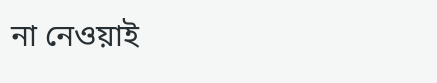না নেওয়াই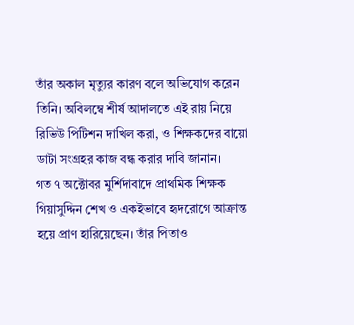তাঁর অকাল মৃত্যুর কারণ বলে অভিযোগ করেন তিনি। অবিলম্বে শীর্ষ আদালতে এই রায় নিয়ে রিভিউ পিটিশন দাখিল করা, ও শিক্ষকদের বায়ো ডাটা সংগ্রহর কাজ বন্ধ করার দাবি জানান।
গত ৭ অক্টোবর মুর্শিদাবাদে প্রাথমিক শিক্ষক গিয়াসুদ্দিন শেখ ও একইভাবে হৃদরোগে আক্রান্ত হয়ে প্রাণ হারিয়েছেন। তাঁর পিতাও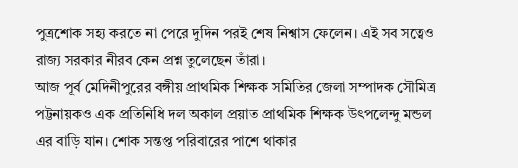পুত্রশোক সহ্য করতে না পেরে দুদিন পরই শেষ নিশ্বাস ফেলেন। এই সব সত্বেও রাজ্য সরকার নীরব কেন প্রশ্ন তুলেছেন তাঁরা।
আজ পূর্ব মেদিনীপুরের বঙ্গীয় প্রাথমিক শিক্ষক সমিতির জেলা সম্পাদক সৌমিত্র পট্টনায়কও এক প্রতিনিধি দল অকাল প্রয়াত প্রাথমিক শিক্ষক উৎপলেন্দু মন্ডল এর বাড়ি যান। শোক সন্তপ্ত পরিবারের পাশে থাকার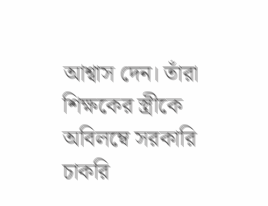আশ্বাস দেন। তাঁরা শিক্ষকের স্ত্রীকে অবিলম্বে সরকারি চাকরি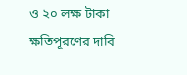ও ২০ লক্ষ টাকা ক্ষতিপূরণের দাবি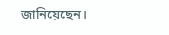জানিয়েছেন।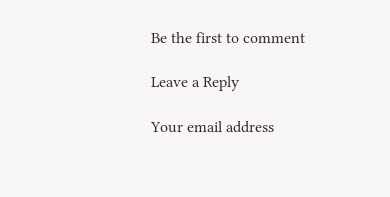Be the first to comment

Leave a Reply

Your email address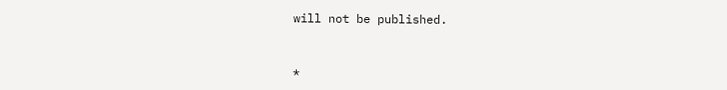will not be published.


*